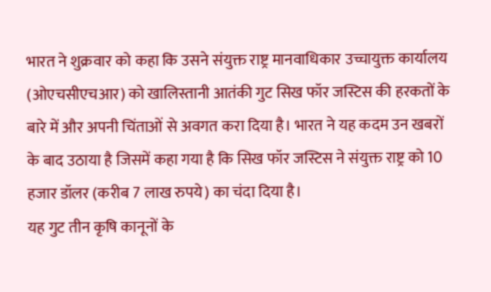भारत ने शुक्रवार को कहा कि उसने संयुक्त राष्ट्र मानवाधिकार उच्चायुक्त कार्यालय (ओएचसीएचआर) को खालिस्तानी आतंकी गुट सिख फॉर जस्टिस की हरकतों के बारे में और अपनी चिंताओं से अवगत करा दिया है। भारत ने यह कदम उन खबरों के बाद उठाया है जिसमें कहा गया है कि सिख फॉर जस्टिस ने संयुक्त राष्ट्र को 10 हजार डॉलर (करीब 7 लाख रुपये) का चंदा दिया है।
यह गुट तीन कृषि कानूनों के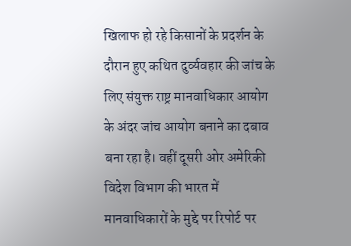खिलाफ हो रहे किसानों के प्रदर्शन के दौरान हुए कथित दुर्व्यवहार की जांच के लिए संयुक्त राष्ट्र मानवाधिकार आयोग के अंदर जांच आयोग बनाने का दबाव बना रहा है। वहीं दूसरी ओर अमेरिकी विदेश विभाग की भारत में मानवाधिकारों के मुद्दे पर रिपोर्ट पर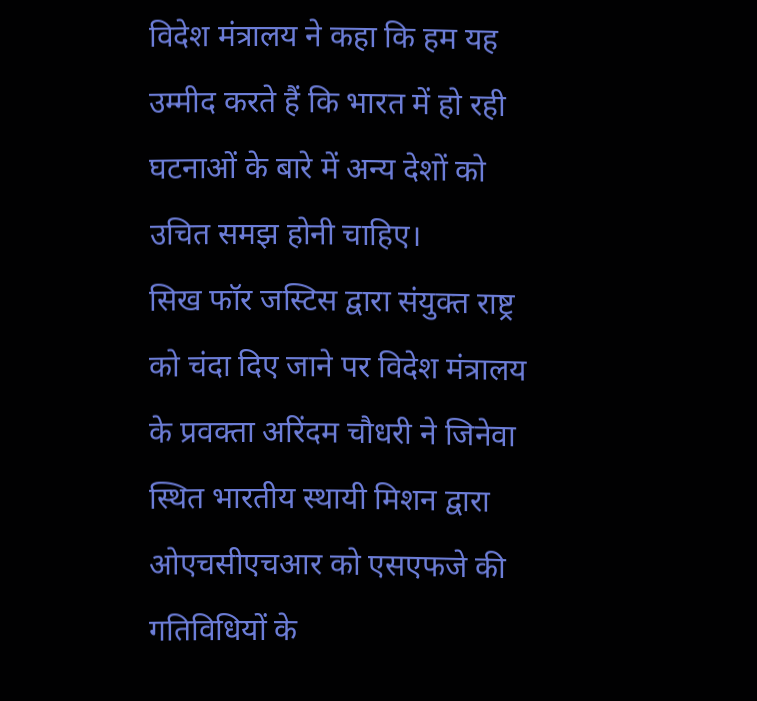विदेश मंत्रालय ने कहा कि हम यह उम्मीद करते हैं कि भारत में हो रही घटनाओं के बारे में अन्य देशों को उचित समझ होनी चाहिए।
सिख फॉर जस्टिस द्वारा संयुक्त राष्ट्र को चंदा दिए जाने पर विदेश मंत्रालय के प्रवक्ता अरिंदम चौधरी ने जिनेवा स्थित भारतीय स्थायी मिशन द्वारा ओएचसीएचआर को एसएफजे की गतिविधियों के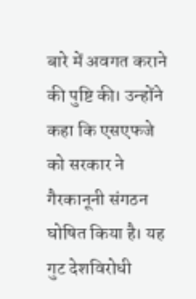बारे में अवगत कराने की पुष्टि की। उन्होंने कहा कि एसएफजे को सरकार ने गैरकानूनी संगठन घोषित किया है। यह गुट देशविरोधी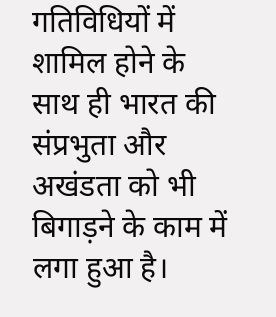गतिविधियों में शामिल होने के साथ ही भारत की संप्रभुता और अखंडता को भी बिगाड़ने के काम में लगा हुआ है।